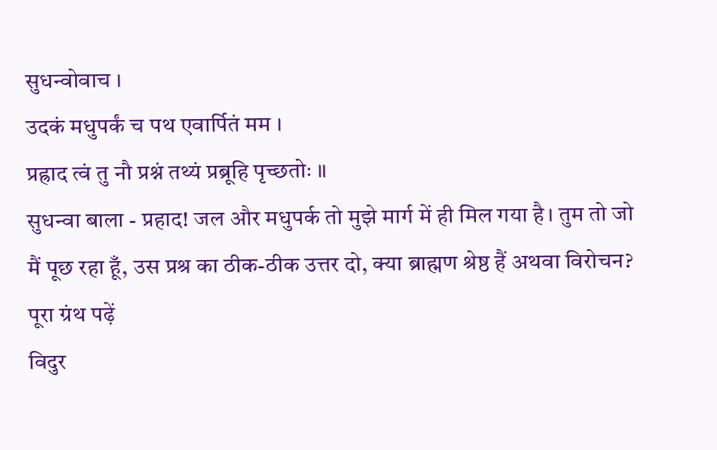सुधन्वोवाच ।
उदकं मधुपर्कं च पथ एवार्पितं मम ।
प्रह्राद त्वं तु नौ प्रश्नं तथ्यं प्रब्रूहि पृच्छतोः ॥
सुधन्वा बाला - प्रहाद! जल और मधुपर्क तो मुझे मार्ग में ही मिल गया है। तुम तो जो मैं पूछ रहा हूँ, उस प्रश्र का ठीक-ठीक उत्तर दो, क्या ब्राह्मण श्रेष्ठ हैं अथवा विरोचन?
पूरा ग्रंथ पढ़ें
विदुर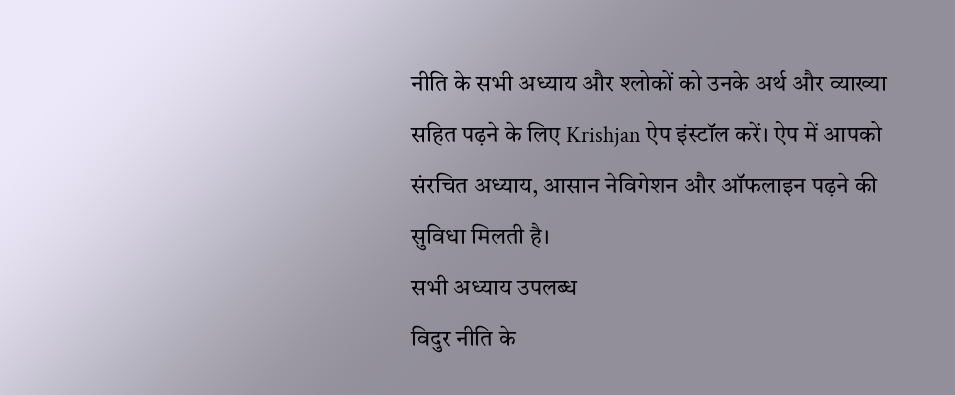नीति के सभी अध्याय और श्लोकों को उनके अर्थ और व्याख्या सहित पढ़ने के लिए Krishjan ऐप इंस्टॉल करें। ऐप में आपको संरचित अध्याय, आसान नेविगेशन और ऑफलाइन पढ़ने की सुविधा मिलती है।
सभी अध्याय उपलब्ध
विदुर नीति के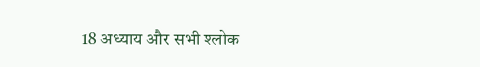18 अध्याय और सभी श्लोक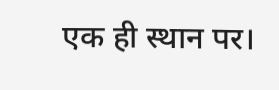एक ही स्थान पर।